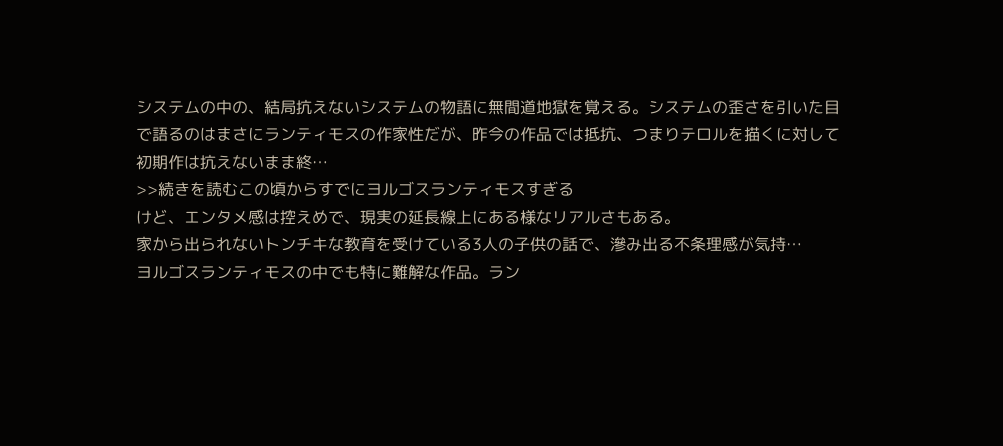システムの中の、結局抗えないシステムの物語に無間道地獄を覚える。システムの歪さを引いた目で語るのはまさにランティモスの作家性だが、昨今の作品では抵抗、つまりテロルを描くに対して初期作は抗えないまま終…
>>続きを読むこの頃からすでにヨルゴスランティモスすぎる
けど、エンタメ感は控えめで、現実の延長線上にある様なリアルさもある。
家から出られないトンチキな教育を受けている3人の子供の話で、滲み出る不条理感が気持…
ヨルゴスランティモスの中でも特に難解な作品。ラン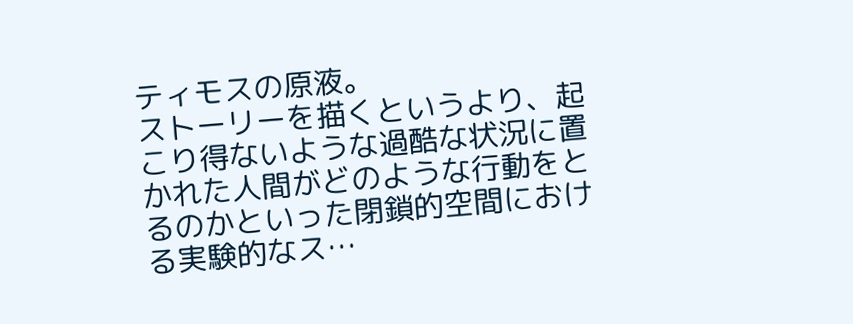ティモスの原液。
ストーリーを描くというより、起こり得ないような過酷な状況に置かれた人間がどのような行動をとるのかといった閉鎖的空間における実験的なス…